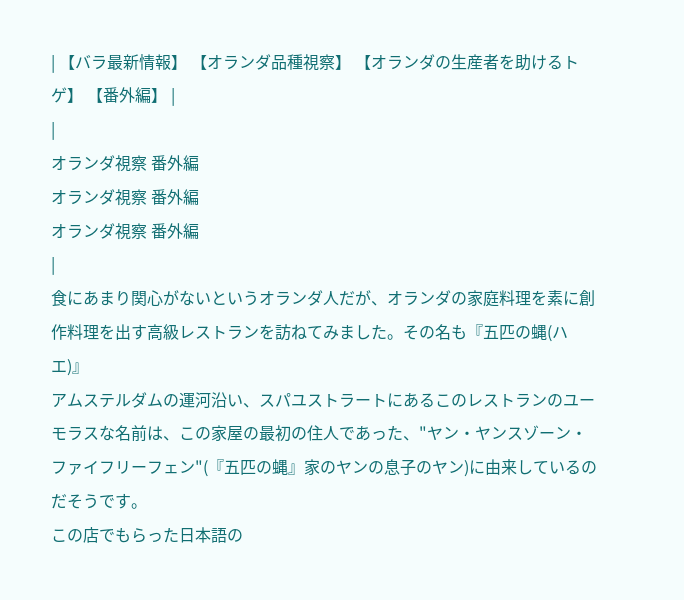| 【バラ最新情報】 【オランダ品種視察】 【オランダの生産者を助けるトゲ】 【番外編】 |
|
オランダ視察 番外編
オランダ視察 番外編
オランダ視察 番外編
|
食にあまり関心がないというオランダ人だが、オランダの家庭料理を素に創作料理を出す高級レストランを訪ねてみました。その名も『五匹の蝿(ハエ)』
アムステルダムの運河沿い、スパユストラートにあるこのレストランのユーモラスな名前は、この家屋の最初の住人であった、"ヤン・ヤンスゾーン・ファイフリーフェン"(『五匹の蝿』家のヤンの息子のヤン)に由来しているのだそうです。
この店でもらった日本語の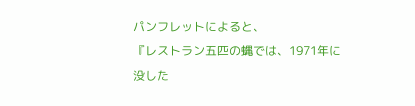パンフレットによると、
『レストラン五匹の蝿では、1971年に没した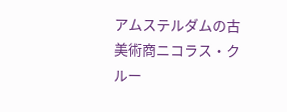アムステルダムの古美術商ニコラス・クルー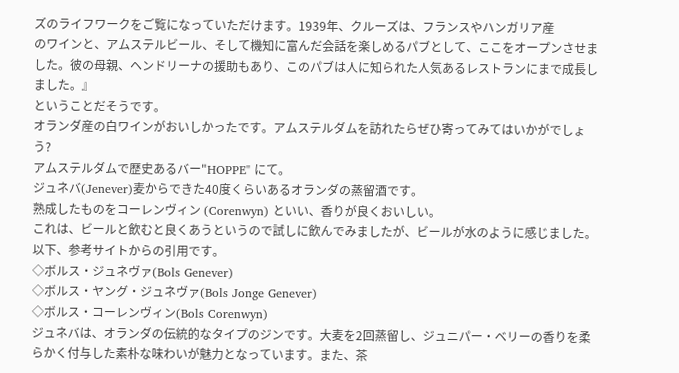ズのライフワークをご覧になっていただけます。1939年、クルーズは、フランスやハンガリア産
のワインと、アムステルビール、そして機知に富んだ会話を楽しめるパブとして、ここをオープンさせました。彼の母親、ヘンドリーナの援助もあり、このパブは人に知られた人気あるレストランにまで成長しました。』
ということだそうです。
オランダ産の白ワインがおいしかったです。アムステルダムを訪れたらぜひ寄ってみてはいかがでしょう?
アムステルダムで歴史あるバー"HOPPE" にて。
ジュネバ(Jenever)麦からできた40度くらいあるオランダの蒸留酒です。
熟成したものをコーレンヴィン (Corenwyn) といい、香りが良くおいしい。
これは、ビールと飲むと良くあうというので試しに飲んでみましたが、ビールが水のように感じました。
以下、参考サイトからの引用です。
◇ボルス・ジュネヴァ(Bols Genever)
◇ボルス・ヤング・ジュネヴァ(Bols Jonge Genever)
◇ボルス・コーレンヴィン(Bols Corenwyn)
ジュネバは、オランダの伝統的なタイプのジンです。大麦を2回蒸留し、ジュニパー・ベリーの香りを柔らかく付与した素朴な味わいが魅力となっています。また、茶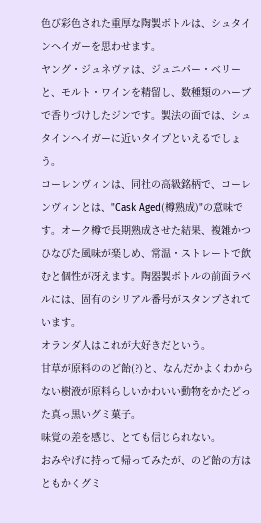色び彩色された重厚な陶製ボトルは、シュタインヘイガーを思わせます。
ヤング・ジュネヴァは、ジュニパー・ベリーと、モルト・ワインを精留し、数種類のハーブで香りづけしたジンです。製法の面では、シュタインヘイガーに近いタイプといえるでしょう。
コーレンヴィンは、同社の高級銘柄で、コーレンヴィンとは、"Cask Aged(樽熟成)"の意味です。オーク樽で長期熟成させた結果、複雑かつひなびた風味が楽しめ、常温・ストレートで飲むと個性が冴えます。陶器製ボトルの前面ラベルには、固有のシリアル番号がスタンプされています。
オランダ人はこれが大好きだという。
甘草が原料ののど飴(?)と、なんだかよくわからない樹液が原料らしいかわいい動物をかたどった真っ黒いグミ菓子。
味覚の差を感じ、とても信じられない。
おみやげに持って帰ってみたが、のど飴の方はともかくグミ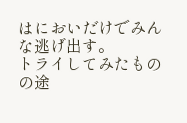はにおいだけでみんな逃げ出す。
トライしてみたものの途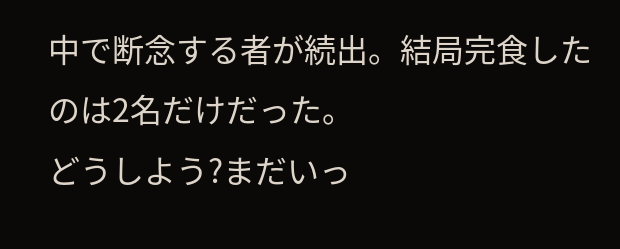中で断念する者が続出。結局完食したのは2名だけだった。
どうしよう?まだいっ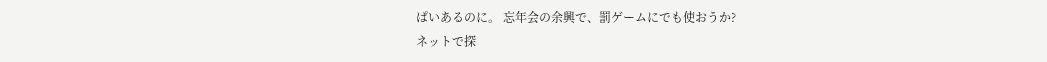ぱいあるのに。 忘年会の余興で、罰ゲームにでも使おうか?
ネットで探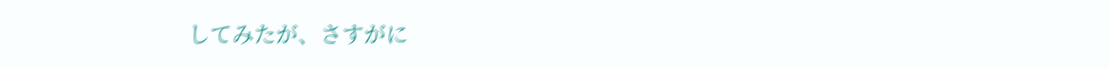してみたが、さすがに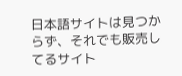日本語サイトは見つからず、それでも販売してるサイト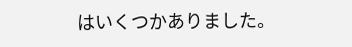はいくつかありました。